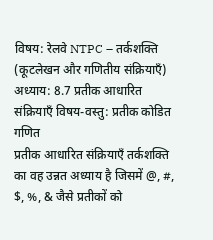विषय: रेलवे NTPC – तर्कशक्ति (कूटलेखन और गणितीय संक्रियाएँ) अध्याय: 8.7 प्रतीक आधारित संक्रियाएँ विषय-वस्तु: प्रतीक कोडित गणित
प्रतीक आधारित संक्रियाएँ तर्कशक्ति का वह उन्नत अध्याय है जिसमें @, #, $, %, & जैसे प्रतीकों को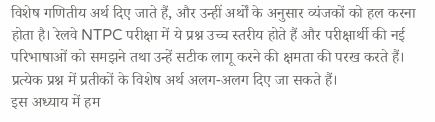विशेष गणितीय अर्थ दिए जाते हैं, और उन्हीं अर्थों के अनुसार व्यंजकों को हल करना होता है। रेलवे NTPC परीक्षा में ये प्रश्न उच्च स्तरीय होते हैं और परीक्षार्थी की नई परिभाषाओं को समझने तथा उन्हें सटीक लागू करने की क्षमता की परख करते हैं। प्रत्येक प्रश्न में प्रतीकों के विशेष अर्थ अलग-अलग दिए जा सकते हैं।
इस अध्याय में हम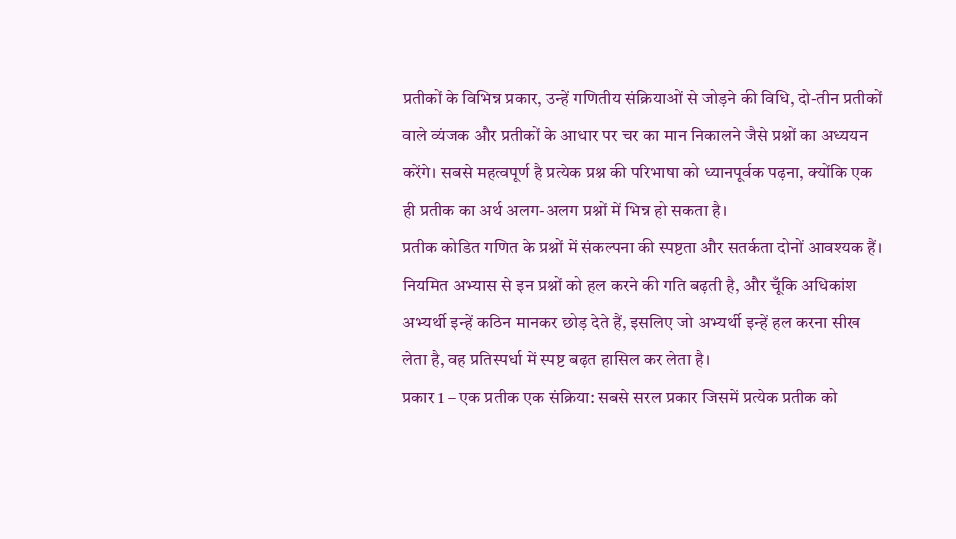प्रतीकों के विभिन्न प्रकार, उन्हें गणितीय संक्रियाओं से जोड़ने की विधि, दो-तीन प्रतीकों वाले व्यंजक और प्रतीकों के आधार पर चर का मान निकालने जैसे प्रश्नों का अध्ययन करेंगे। सबसे महत्वपूर्ण है प्रत्येक प्रश्न की परिभाषा को ध्यानपूर्वक पढ़ना, क्योंकि एक ही प्रतीक का अर्थ अलग-अलग प्रश्नों में भिन्न हो सकता है।
प्रतीक कोडित गणित के प्रश्नों में संकल्पना की स्पष्टता और सतर्कता दोनों आवश्यक हैं। नियमित अभ्यास से इन प्रश्नों को हल करने की गति बढ़ती है, और चूँकि अधिकांश अभ्यर्थी इन्हें कठिन मानकर छोड़ देते हैं, इसलिए जो अभ्यर्थी इन्हें हल करना सीख लेता है, वह प्रतिस्पर्धा में स्पष्ट बढ़त हासिल कर लेता है।
प्रकार 1 – एक प्रतीक एक संक्रिया: सबसे सरल प्रकार जिसमें प्रत्येक प्रतीक को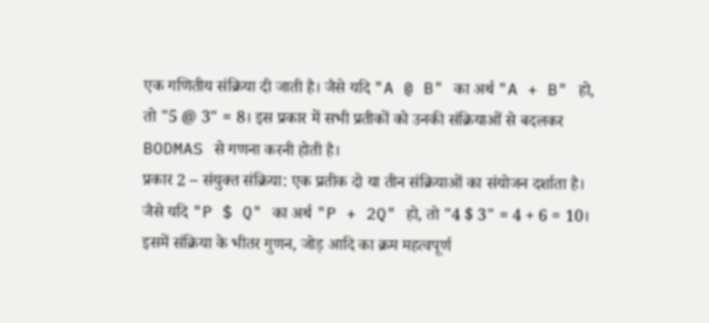एक गणितीय संक्रिया दी जाती है। जैसे यदि "A @ B" का अर्थ "A + B" हो, तो "5 @ 3" = 8। इस प्रकार में सभी प्रतीकों को उनकी संक्रियाओं से बदलकर BODMAS से गणना करनी होती है।
प्रकार 2 – संयुक्त संक्रिया: एक प्रतीक दो या तीन संक्रियाओं का संयोजन दर्शाता है। जैसे यदि "P $ Q" का अर्थ "P + 2Q" हो, तो "4 $ 3" = 4 + 6 = 10। इसमें संक्रिया के भीतर गुणन, जोड़ आदि का क्रम महत्वपूर्ण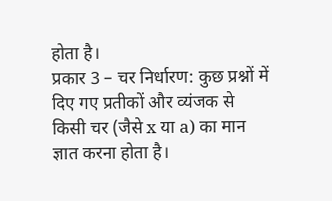होता है।
प्रकार 3 – चर निर्धारण: कुछ प्रश्नों में दिए गए प्रतीकों और व्यंजक से किसी चर (जैसे x या a) का मान ज्ञात करना होता है।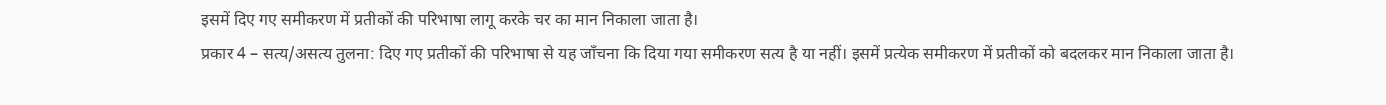इसमें दिए गए समीकरण में प्रतीकों की परिभाषा लागू करके चर का मान निकाला जाता है।
प्रकार 4 – सत्य/असत्य तुलना: दिए गए प्रतीकों की परिभाषा से यह जाँचना कि दिया गया समीकरण सत्य है या नहीं। इसमें प्रत्येक समीकरण में प्रतीकों को बदलकर मान निकाला जाता है।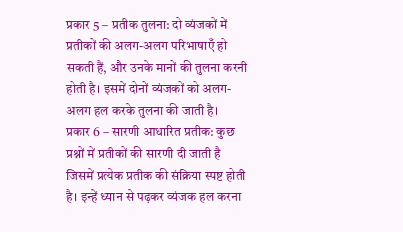प्रकार 5 – प्रतीक तुलना: दो व्यंजकों में प्रतीकों की अलग-अलग परिभाषाएँ हो सकती हैं, और उनके मानों की तुलना करनी होती है। इसमें दोनों व्यंजकों को अलग-अलग हल करके तुलना की जाती है।
प्रकार 6 – सारणी आधारित प्रतीक: कुछ प्रश्नों में प्रतीकों की सारणी दी जाती है जिसमें प्रत्येक प्रतीक की संक्रिया स्पष्ट होती है। इन्हें ध्यान से पढ़कर व्यंजक हल करना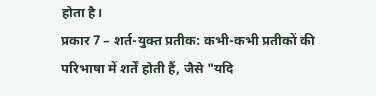होता है।
प्रकार 7 – शर्त-युक्त प्रतीक: कभी-कभी प्रतीकों की परिभाषा में शर्तें होती हैं, जैसे "यदि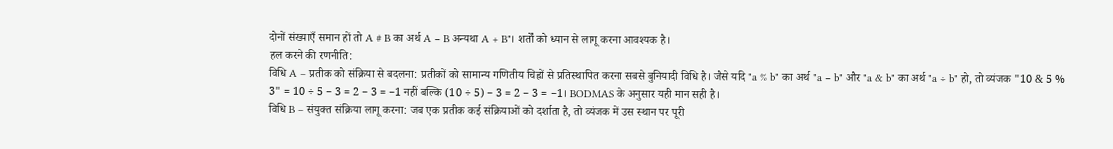दोनों संख्याएँ समान हों तो A # B का अर्थ A − B अन्यथा A + B"। शर्तों को ध्यान से लागू करना आवश्यक है।
हल करने की रणनीति:
विधि A – प्रतीक को संक्रिया से बदलना: प्रतीकों को सामान्य गणितीय चिह्नों से प्रतिस्थापित करना सबसे बुनियादी विधि है। जैसे यदि "a % b" का अर्थ "a − b" और "a & b" का अर्थ "a ÷ b" हो, तो व्यंजक "10 & 5 % 3" = 10 ÷ 5 − 3 = 2 − 3 = −1 नहीं बल्कि (10 ÷ 5) − 3 = 2 − 3 = −1। BODMAS के अनुसार यही मान सही है।
विधि B – संयुक्त संक्रिया लागू करना: जब एक प्रतीक कई संक्रियाओं को दर्शाता है, तो व्यंजक में उस स्थान पर पूरी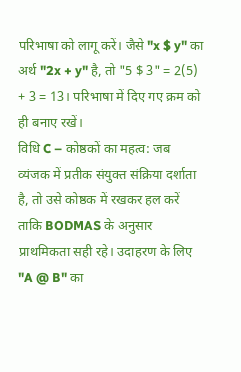परिभाषा को लागू करें। जैसे "x $ y" का अर्थ "2x + y" है, तो "5 $ 3" = 2(5) + 3 = 13। परिभाषा में दिए गए क्रम को ही बनाए रखें।
विधि C – कोष्ठकों का महत्व: जब व्यंजक में प्रतीक संयुक्त संक्रिया दर्शाता है, तो उसे कोष्ठक में रखकर हल करें ताकि BODMAS के अनुसार प्राथमिकता सही रहे। उदाहरण के लिए "A @ B" का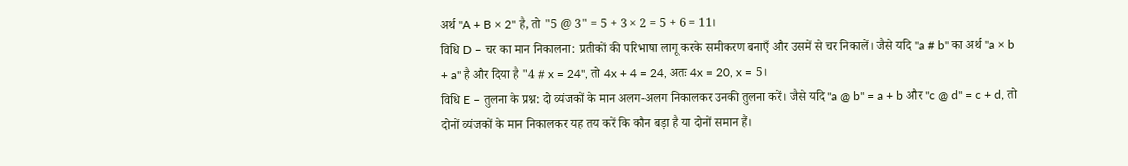अर्थ "A + B × 2" है, तो "5 @ 3" = 5 + 3 × 2 = 5 + 6 = 11।
विधि D – चर का मान निकालना: प्रतीकों की परिभाषा लागू करके समीकरण बनाएँ और उसमें से चर निकालें। जैसे यदि "a # b" का अर्थ "a × b + a" है और दिया है "4 # x = 24", तो 4x + 4 = 24, अतः 4x = 20, x = 5।
विधि E – तुलना के प्रश्न: दो व्यंजकों के मान अलग-अलग निकालकर उनकी तुलना करें। जैसे यदि "a @ b" = a + b और "c @ d" = c + d, तो दोनों व्यंजकों के मान निकालकर यह तय करें कि कौन बड़ा है या दोनों समान हैं।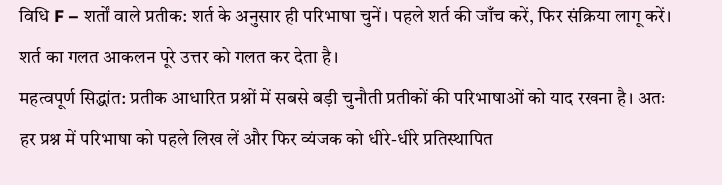विधि F – शर्तों वाले प्रतीक: शर्त के अनुसार ही परिभाषा चुनें। पहले शर्त की जाँच करें, फिर संक्रिया लागू करें। शर्त का गलत आकलन पूरे उत्तर को गलत कर देता है।
महत्वपूर्ण सिद्धांत: प्रतीक आधारित प्रश्नों में सबसे बड़ी चुनौती प्रतीकों की परिभाषाओं को याद रखना है। अतः हर प्रश्न में परिभाषा को पहले लिख लें और फिर व्यंजक को धीरे-धीरे प्रतिस्थापित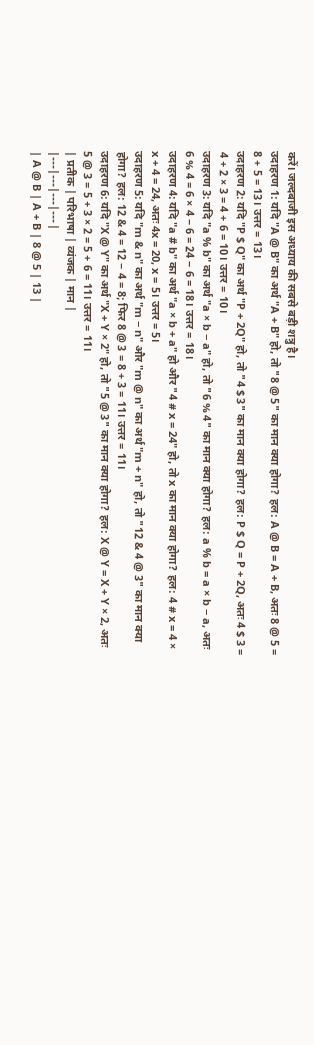करें। जल्दबाजी इस अध्याय की सबसे बड़ी शत्रु है।
उदाहरण 1: यदि "A @ B" का अर्थ "A + B" हो, तो "8 @ 5" का मान क्या होगा? हल: A @ B = A + B, अतः 8 @ 5 = 8 + 5 = 13। उत्तर = 13।
उदाहरण 2: यदि "P $ Q" का अर्थ "P + 2Q" हो, तो "4 $ 3" का मान क्या होगा? हल: P $ Q = P + 2Q, अतः 4 $ 3 = 4 + 2 × 3 = 4 + 6 = 10। उत्तर = 10।
उदाहरण 3: यदि "a % b" का अर्थ "a × b − a" हो, तो "6 % 4" का मान क्या होगा? हल: a % b = a × b − a, अतः 6 % 4 = 6 × 4 − 6 = 24 − 6 = 18। उत्तर = 18।
उदाहरण 4: यदि "a # b" का अर्थ "a × b + a" हो और "4 # x = 24" हो, तो x का मान क्या होगा? हल: 4 # x = 4 × x + 4 = 24, अतः 4x = 20, x = 5। उत्तर = 5।
उदाहरण 5: यदि "m & n" का अर्थ "m − n" और "m @ n" का अर्थ "m + n" हो, तो "12 & 4 @ 3" का मान क्या होगा? हल: 12 & 4 = 12 − 4 = 8; फिर 8 @ 3 = 8 + 3 = 11। उत्तर = 11।
उदाहरण 6: यदि "X @ Y" का अर्थ "X + Y × 2" हो, तो "5 @ 3" का मान क्या होगा? हल: X @ Y = X + Y × 2, अतः 5 @ 3 = 5 + 3 × 2 = 5 + 6 = 11। उत्तर = 11।
| प्रतीक | परिभाषा | व्यंजक | मान |
|---|---|---|---|
| A @ B | A + B | 8 @ 5 | 13 |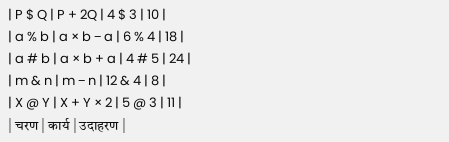| P $ Q | P + 2Q | 4 $ 3 | 10 |
| a % b | a × b − a | 6 % 4 | 18 |
| a # b | a × b + a | 4 # 5 | 24 |
| m & n | m − n | 12 & 4 | 8 |
| X @ Y | X + Y × 2 | 5 @ 3 | 11 |
| चरण | कार्य | उदाहरण |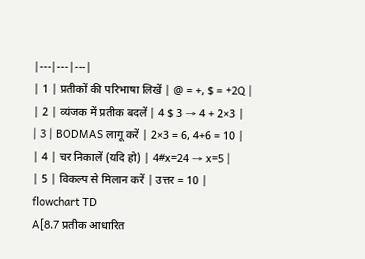|---|---|---|
| 1 | प्रतीकों की परिभाषा लिखें | @ = +, $ = +2Q |
| 2 | व्यंजक में प्रतीक बदलें | 4 $ 3 → 4 + 2×3 |
| 3 | BODMAS लागू करें | 2×3 = 6, 4+6 = 10 |
| 4 | चर निकालें (यदि हो) | 4#x=24 → x=5 |
| 5 | विकल्प से मिलान करें | उत्तर = 10 |
flowchart TD
A[8.7 प्रतीक आधारित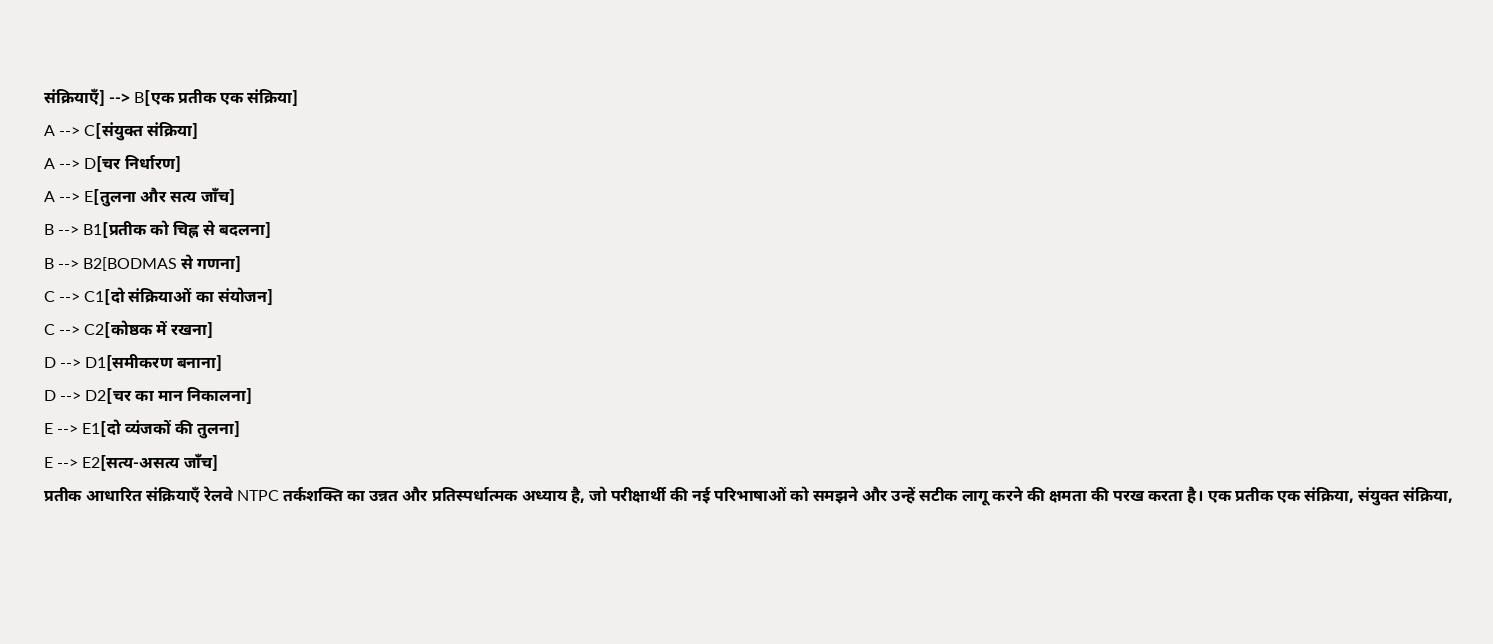संक्रियाएँ] --> B[एक प्रतीक एक संक्रिया]
A --> C[संयुक्त संक्रिया]
A --> D[चर निर्धारण]
A --> E[तुलना और सत्य जाँच]
B --> B1[प्रतीक को चिह्न से बदलना]
B --> B2[BODMAS से गणना]
C --> C1[दो संक्रियाओं का संयोजन]
C --> C2[कोष्ठक में रखना]
D --> D1[समीकरण बनाना]
D --> D2[चर का मान निकालना]
E --> E1[दो व्यंजकों की तुलना]
E --> E2[सत्य-असत्य जाँच]
प्रतीक आधारित संक्रियाएँ रेलवे NTPC तर्कशक्ति का उन्नत और प्रतिस्पर्धात्मक अध्याय है, जो परीक्षार्थी की नई परिभाषाओं को समझने और उन्हें सटीक लागू करने की क्षमता की परख करता है। एक प्रतीक एक संक्रिया, संयुक्त संक्रिया,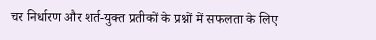चर निर्धारण और शर्त-युक्त प्रतीकों के प्रश्नों में सफलता के लिए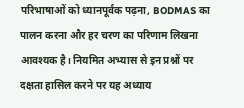परिभाषाओं को ध्यानपूर्वक पढ़ना, BODMAS का पालन करना और हर चरण का परिणाम लिखना आवश्यक है। नियमित अभ्यास से इन प्रश्नों पर दक्षता हासिल करने पर यह अध्याय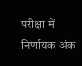परीक्षा में निर्णायक अंक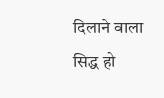दिलाने वाला सिद्ध हो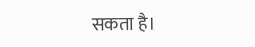सकता है।